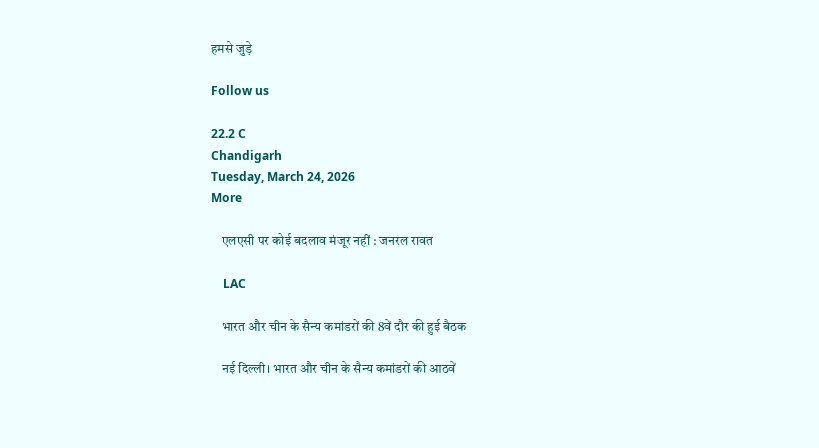हमसे जुड़े

Follow us

22.2 C
Chandigarh
Tuesday, March 24, 2026
More

    एलएसी पर कोई बदलाव मंजूर नहीं : जनरल रावत

    LAC

    भारत और चीन के सैन्य कमांडरों की 8वें दौर की हुई बैठक

    नई दिल्ली। भारत और चीन के सैन्य कमांडरों की आठवें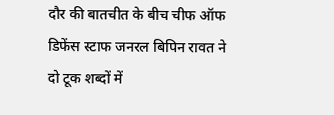दौर की बातचीत के बीच चीफ ऑफ डिफेंस स्टाफ जनरल बिपिन रावत ने दो टूक शब्दों में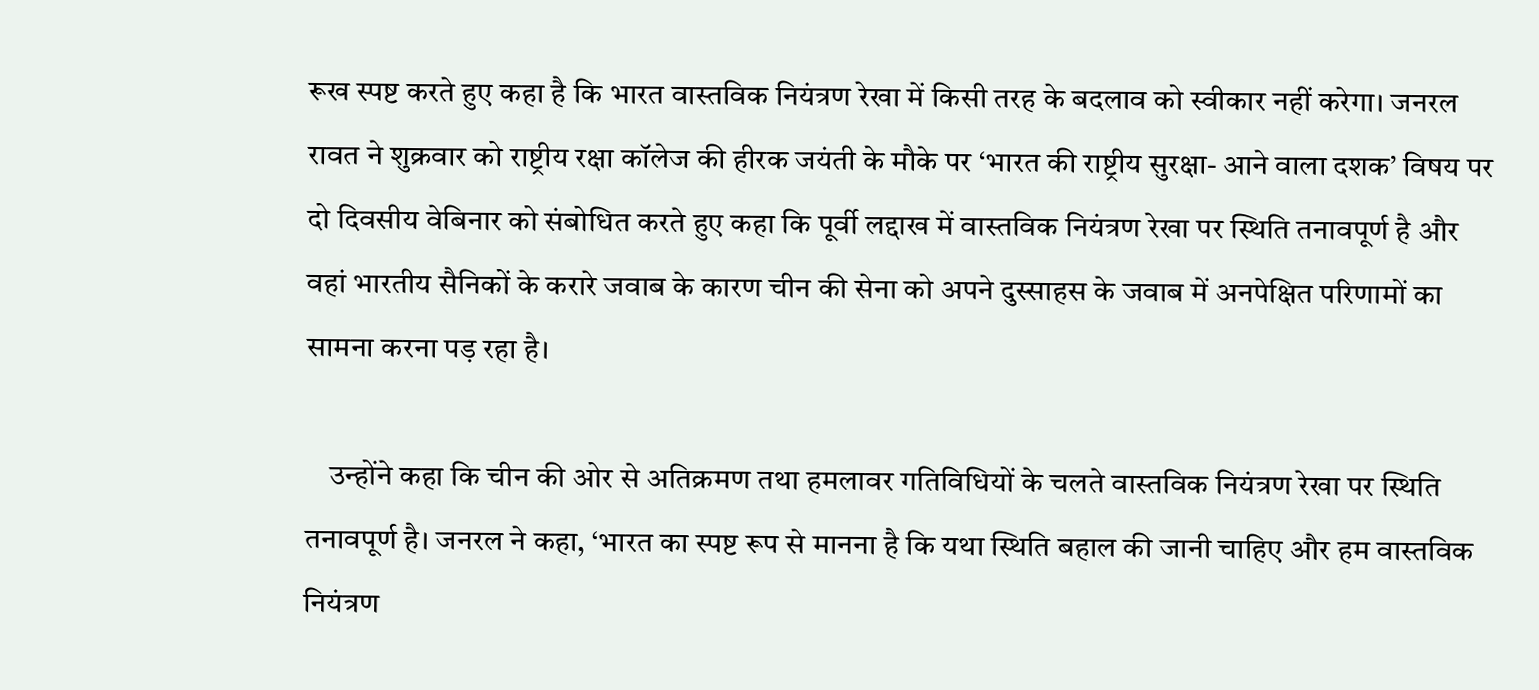रूख स्पष्ट करते हुए कहा है कि भारत वास्तविक नियंत्रण रेखा में किसी तरह के बदलाव को स्वीकार नहीं करेगा। जनरल रावत ने शुक्रवार को राष्ट्रीय रक्षा कॉलेज की हीरक जयंती के मौके पर ‘भारत की राष्ट्रीय सुरक्षा- आने वाला दशक’ विषय पर दो दिवसीय वेबिनार को संबोधित करते हुए कहा कि पूर्वी लद्दाख में वास्तविक नियंत्रण रेखा पर स्थिति तनावपूर्ण है और वहां भारतीय सैनिकों के करारे जवाब के कारण चीन की सेना को अपने दुस्साहस के जवाब में अनपेक्षित परिणामों का सामना करना पड़ रहा है।

    उन्होंने कहा कि चीन की ओर से अतिक्रमण तथा हमलावर गतिविधियों के चलते वास्तविक नियंत्रण रेखा पर स्थिति तनावपूर्ण है। जनरल ने कहा, ‘भारत का स्पष्ट रूप से मानना है कि यथा स्थिति बहाल की जानी चाहिए और हम वास्तविक नियंत्रण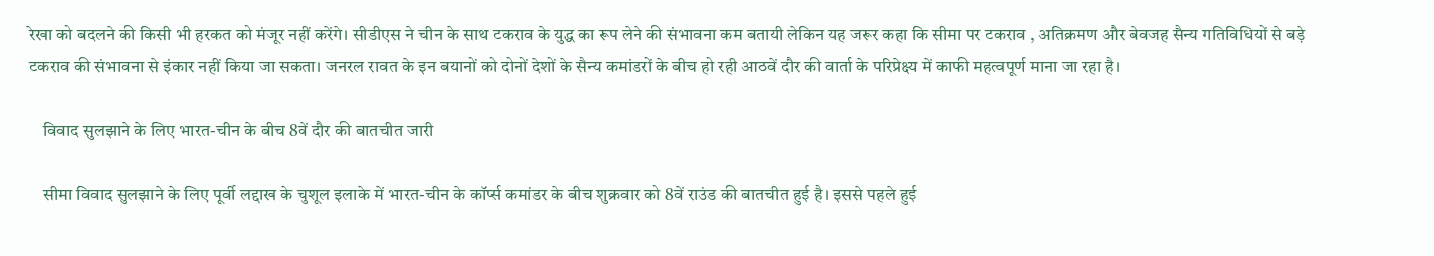रेखा को बदलने की किसी भी हरकत को मंजूर नहीं करेंगे। सीडीएस ने चीन के साथ टकराव के युद्ध का रूप लेने की संभावना कम बतायी लेकिन यह जरूर कहा कि सीमा पर टकराव , अतिक्रमण और बेवजह सैन्य गतिविधियों से बड़े टकराव की संभावना से इंकार नहीं किया जा सकता। जनरल रावत के इन बयानों को दोनों देशों के सैन्य कमांडरों के बीच हो रही आठवें दौर की वार्ता के परिप्रेक्ष्य में काफी महत्वपूर्ण माना जा रहा है।

    विवाद सुलझाने के लिए भारत-चीन के बीच 8वें दौर की बातचीत जारी

    सीमा विवाद सुलझाने के लिए पूर्वी लद्दाख के चुशूल इलाके में भारत-चीन के कॉर्प्स कमांडर के बीच शुक्रवार को 8वें राउंड की बातचीत हुई है। इससे पहले हुई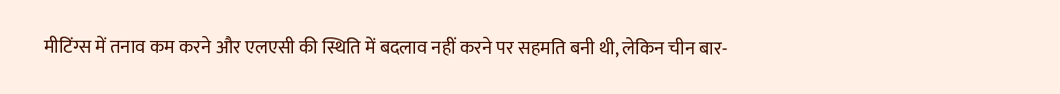मीटिंग्स में तनाव कम करने और एलएसी की स्थिति में बदलाव नहीं करने पर सहमति बनी थी, लेकिन चीन बार-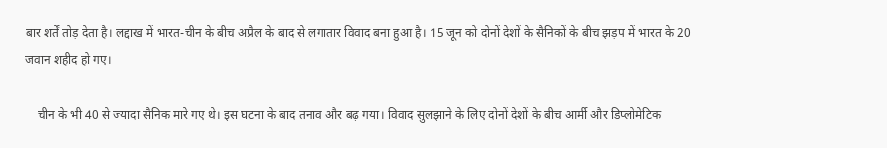बार शर्तें तोड़ देता है। लद्दाख में भारत-चीन के बीच अप्रैल के बाद से लगातार विवाद बना हुआ है। 15 जून को दोनों देशों के सैनिकों के बीच झड़प में भारत के 20 जवान शहीद हो गए।

    चीन के भी 40 से ज्यादा सैनिक मारे गए थे। इस घटना के बाद तनाव और बढ़ गया। विवाद सुलझाने के लिए दोनों देशों के बीच आर्मी और डिप्लोमेटिक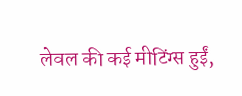लेवल की कई मीटिंग्स हुईं,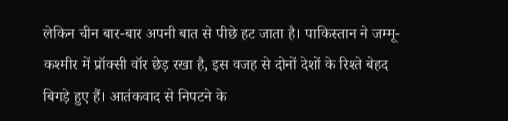लेकिन चीन बार-बार अपनी बात से पीछे हट जाता है। पाकिस्तान ने जम्मू-कश्मीर में प्रॉक्सी वॉर छेड़ रखा है, इस वजह से दोनों देशों के रिश्ते बेहद बिगड़े हुए हैं। आतंकवाद से निपटने के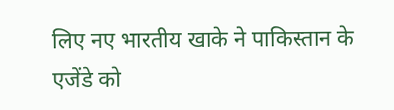लिए नए भारतीय खाके ने पाकिस्तान के एजेंडे को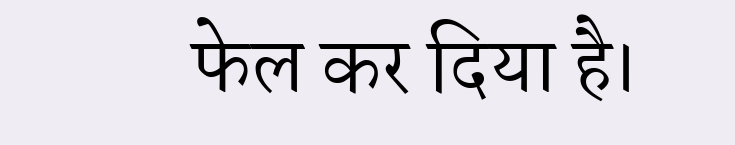फेल कर दिया है।